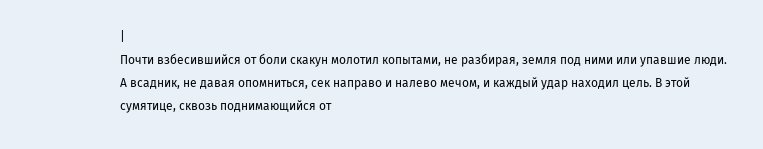|
Почти взбесившийся от боли скакун молотил копытами, не разбирая, земля под ними или упавшие люди. А всадник, не давая опомниться, сек направо и налево мечом, и каждый удар находил цель. В этой сумятице, сквозь поднимающийся от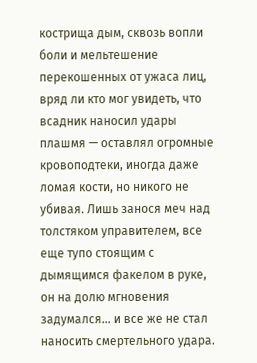кострища дым, сквозь вопли боли и мельтешение перекошенных от ужаса лиц, вряд ли кто мог увидеть, что всадник наносил удары плашмя — оставлял огромные кровоподтеки, иногда даже ломая кости, но никого не убивая. Лишь занося меч над толстяком управителем, все еще тупо стоящим с дымящимся факелом в руке, он на долю мгновения задумался… и все же не стал наносить смертельного удара.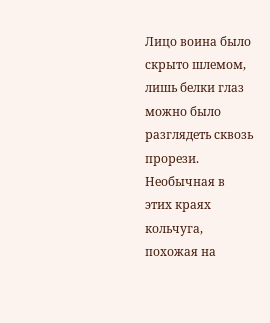Лицо воина было скрыто шлемом, лишь белки глаз можно было разглядеть сквозь прорези. Необычная в этих краях кольчуга, похожая на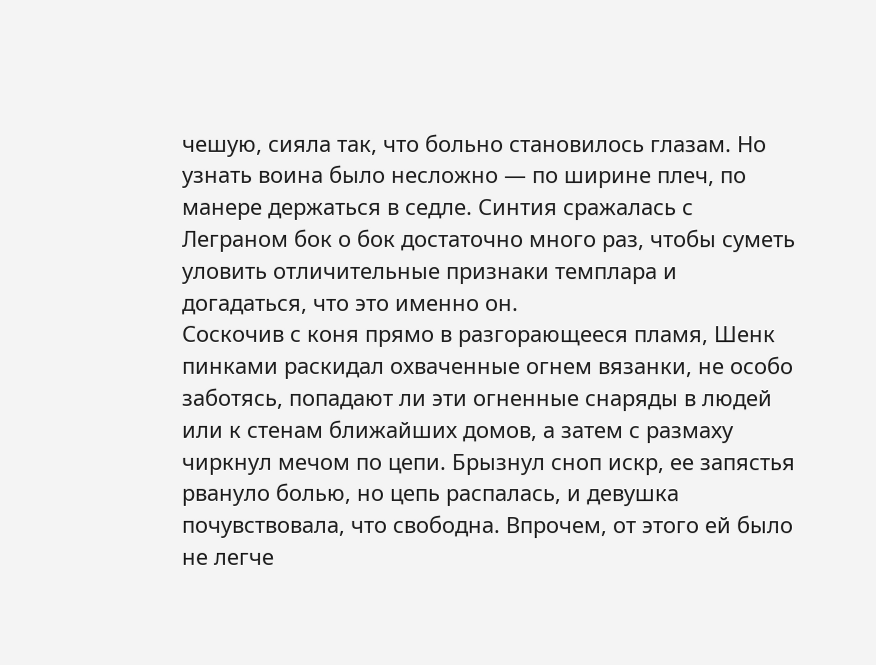чешую, сияла так, что больно становилось глазам. Но узнать воина было несложно — по ширине плеч, по манере держаться в седле. Синтия сражалась с Леграном бок о бок достаточно много раз, чтобы суметь уловить отличительные признаки темплара и догадаться, что это именно он.
Соскочив с коня прямо в разгорающееся пламя, Шенк пинками раскидал охваченные огнем вязанки, не особо заботясь, попадают ли эти огненные снаряды в людей или к стенам ближайших домов, а затем с размаху чиркнул мечом по цепи. Брызнул сноп искр, ее запястья рвануло болью, но цепь распалась, и девушка почувствовала, что свободна. Впрочем, от этого ей было не легче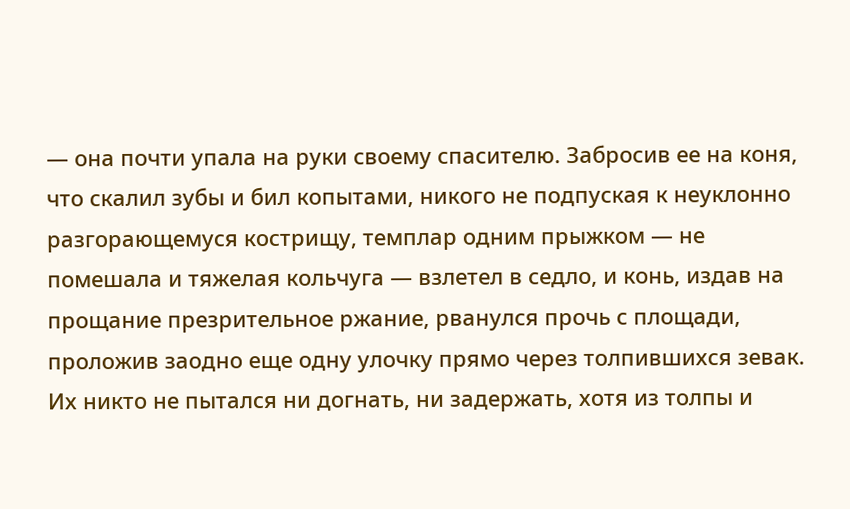— она почти упала на руки своему спасителю. Забросив ее на коня, что скалил зубы и бил копытами, никого не подпуская к неуклонно разгорающемуся кострищу, темплар одним прыжком — не помешала и тяжелая кольчуга — взлетел в седло, и конь, издав на прощание презрительное ржание, рванулся прочь с площади, проложив заодно еще одну улочку прямо через толпившихся зевак.
Их никто не пытался ни догнать, ни задержать, хотя из толпы и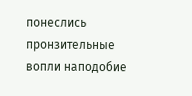понеслись пронзительные вопли наподобие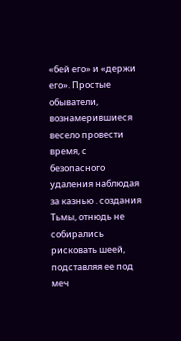«бей его» и «держи его». Простые обыватели, вознамерившиеся весело провести время, с безопасного удаления наблюдая за казнью . создания Тьмы, отнюдь не собирались рисковать шеей, подставляя ее под меч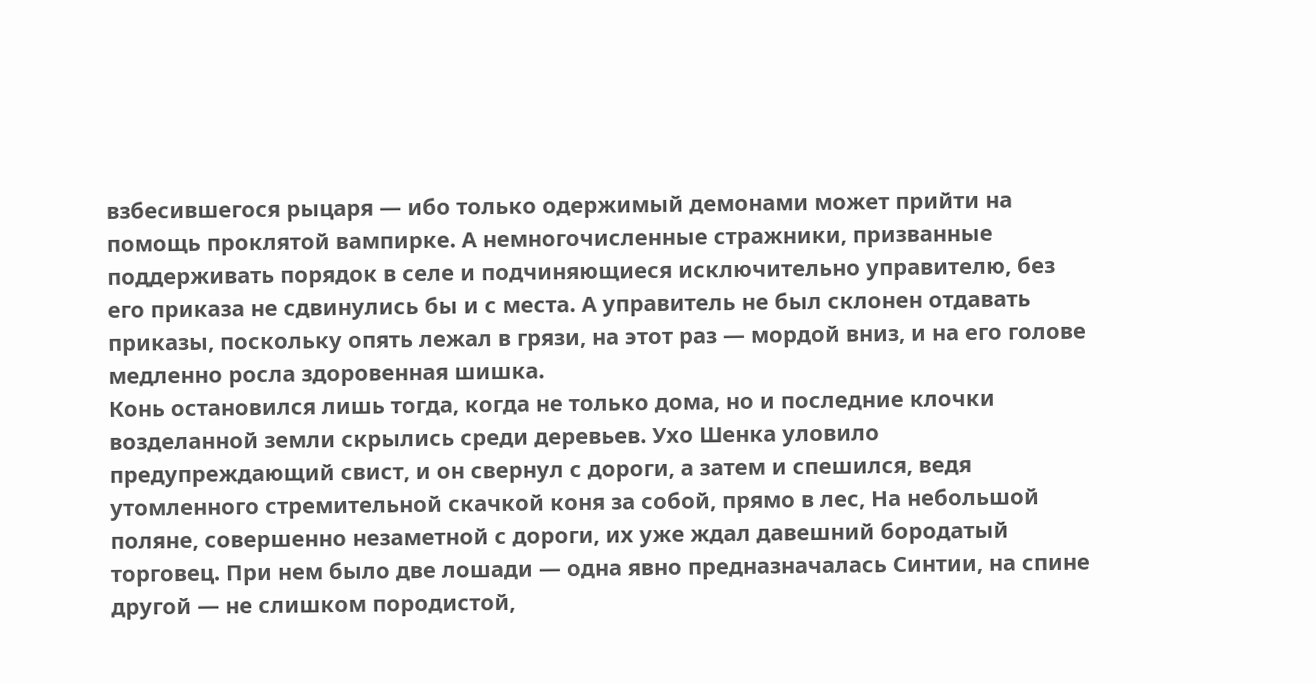взбесившегося рыцаря — ибо только одержимый демонами может прийти на помощь проклятой вампирке. А немногочисленные стражники, призванные поддерживать порядок в селе и подчиняющиеся исключительно управителю, без его приказа не сдвинулись бы и с места. А управитель не был склонен отдавать приказы, поскольку опять лежал в грязи, на этот раз — мордой вниз, и на его голове медленно росла здоровенная шишка.
Конь остановился лишь тогда, когда не только дома, но и последние клочки возделанной земли скрылись среди деревьев. Ухо Шенка уловило предупреждающий свист, и он свернул с дороги, а затем и спешился, ведя утомленного стремительной скачкой коня за собой, прямо в лес, На небольшой поляне, совершенно незаметной с дороги, их уже ждал давешний бородатый торговец. При нем было две лошади — одна явно предназначалась Синтии, на спине другой — не слишком породистой,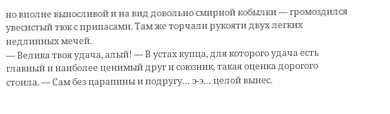но вполне выносливой и на вид довольно смирной кобылки — громоздился увесистый тюк с припасами. Там же торчали рукояти двух легких недлинных мечей.
— Велика твоя удача, алый! — В устах купца, для которого удача есть главный и наиболее ценимый друг и союзник, такая оценка дорогого стоила. — Сам без царапины и подругу… э‑э… целой вынес.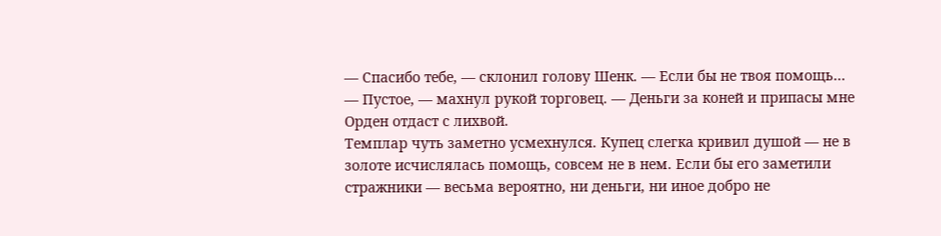— Спасибо тебе, — склонил голову Шенк. — Если бы не твоя помощь…
— Пустое, — махнул рукой торговец. — Деньги за коней и припасы мне Орден отдаст с лихвой.
Темплар чуть заметно усмехнулся. Купец слегка кривил душой — не в золоте исчислялась помощь, совсем не в нем. Если бы его заметили стражники — весьма вероятно, ни деньги, ни иное добро не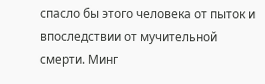спасло бы этого человека от пыток и впоследствии от мучительной смерти. Минг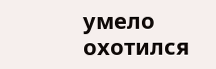умело охотился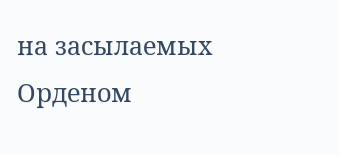на засылаемых Орденом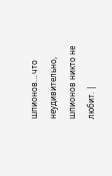шпионов… что неудивительно, шпионов никто не любит. |